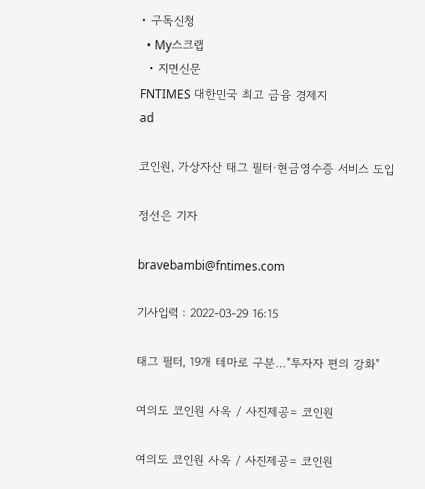• 구독신청
  • My스크랩
  • 지면신문
FNTIMES 대한민국 최고 금융 경제지
ad

코인원, 가상자산 태그 필터·현금영수증 서비스 도입

정선은 기자

bravebambi@fntimes.com

기사입력 : 2022-03-29 16:15

태그 필터, 19개 테마로 구분…"투자자 편의 강화"

여의도 코인원 사옥 / 사진제공= 코인원

여의도 코인원 사옥 / 사진제공= 코인원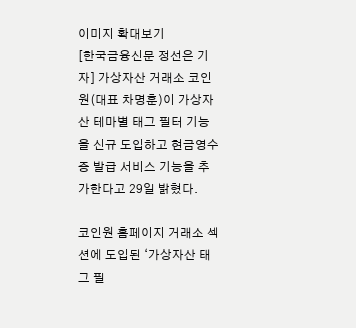이미지 확대보기
[한국금융신문 정선은 기자] 가상자산 거래소 코인원(대표 차명훈)이 가상자산 테마별 태그 필터 기능을 신규 도입하고 현금영수증 발급 서비스 기능을 추가한다고 29일 밝혔다.

코인원 홈페이지 거래소 섹션에 도입된 ‘가상자산 태그 필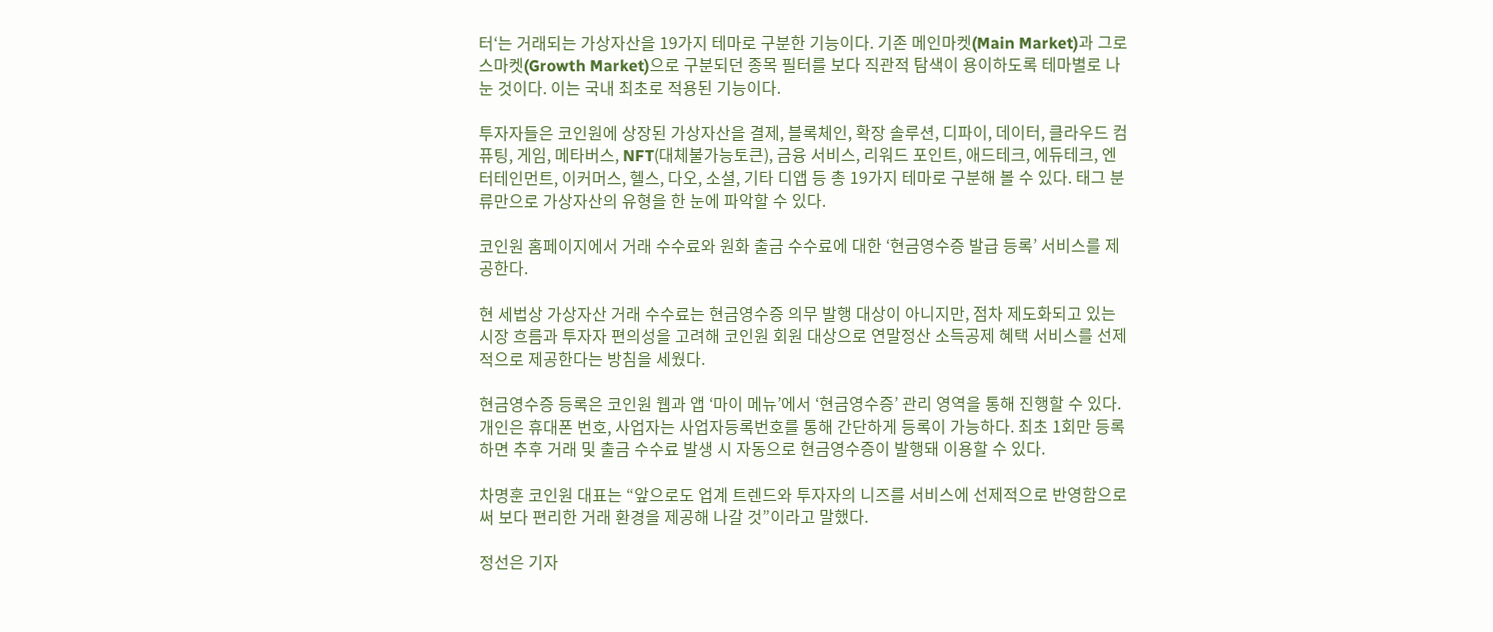터‘는 거래되는 가상자산을 19가지 테마로 구분한 기능이다. 기존 메인마켓(Main Market)과 그로스마켓(Growth Market)으로 구분되던 종목 필터를 보다 직관적 탐색이 용이하도록 테마별로 나눈 것이다. 이는 국내 최초로 적용된 기능이다.

투자자들은 코인원에 상장된 가상자산을 결제, 블록체인, 확장 솔루션, 디파이, 데이터, 클라우드 컴퓨팅, 게임, 메타버스, NFT(대체불가능토큰), 금융 서비스, 리워드 포인트, 애드테크, 에듀테크, 엔터테인먼트, 이커머스, 헬스, 다오, 소셜, 기타 디앱 등 총 19가지 테마로 구분해 볼 수 있다. 태그 분류만으로 가상자산의 유형을 한 눈에 파악할 수 있다.

코인원 홈페이지에서 거래 수수료와 원화 출금 수수료에 대한 ‘현금영수증 발급 등록’ 서비스를 제공한다.

현 세법상 가상자산 거래 수수료는 현금영수증 의무 발행 대상이 아니지만, 점차 제도화되고 있는 시장 흐름과 투자자 편의성을 고려해 코인원 회원 대상으로 연말정산 소득공제 혜택 서비스를 선제적으로 제공한다는 방침을 세웠다.

현금영수증 등록은 코인원 웹과 앱 ‘마이 메뉴’에서 ‘현금영수증’ 관리 영역을 통해 진행할 수 있다. 개인은 휴대폰 번호, 사업자는 사업자등록번호를 통해 간단하게 등록이 가능하다. 최초 1회만 등록하면 추후 거래 및 출금 수수료 발생 시 자동으로 현금영수증이 발행돼 이용할 수 있다.

차명훈 코인원 대표는 “앞으로도 업계 트렌드와 투자자의 니즈를 서비스에 선제적으로 반영함으로써 보다 편리한 거래 환경을 제공해 나갈 것”이라고 말했다.

정선은 기자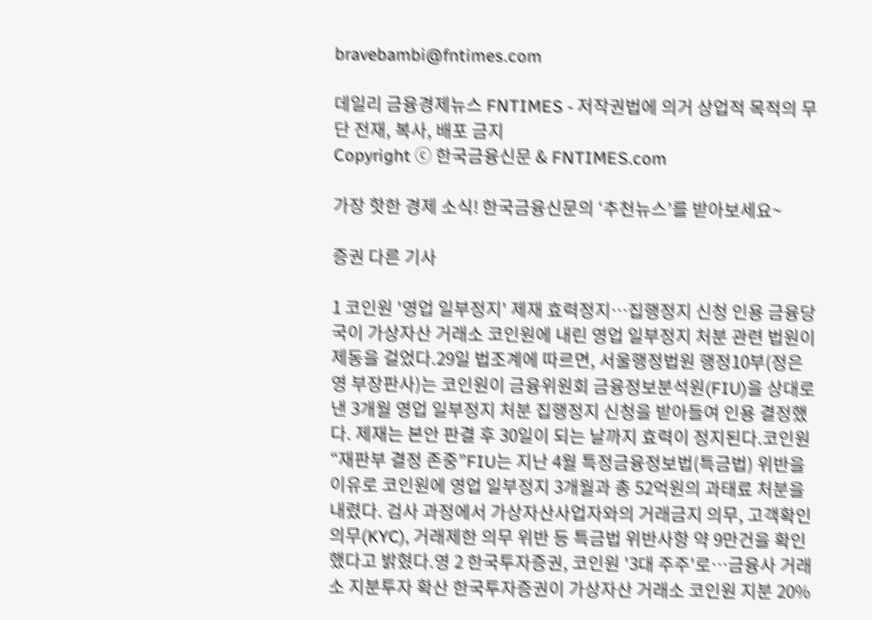bravebambi@fntimes.com

데일리 금융경제뉴스 FNTIMES - 저작권법에 의거 상업적 목적의 무단 전재, 복사, 배포 금지
Copyright ⓒ 한국금융신문 & FNTIMES.com

가장 핫한 경제 소식! 한국금융신문의 ‘추천뉴스’를 받아보세요~

증권 다른 기사

1 코인원 '영업 일부정지' 제재 효력정지…집행정지 신청 인용 금융당국이 가상자산 거래소 코인원에 내린 영업 일부정지 처분 관련 법원이 제동을 걸었다.29일 법조계에 따르면, 서울행정법원 행정10부(정은영 부장판사)는 코인원이 금융위원회 금융정보분석원(FIU)을 상대로 낸 3개월 영업 일부정지 처분 집행정지 신청을 받아들여 인용 결정했다. 제재는 본안 판결 후 30일이 되는 날까지 효력이 정지된다.코인원 “재판부 결정 존중”FIU는 지난 4월 특정금융정보법(특금법) 위반을 이유로 코인원에 영업 일부정지 3개월과 총 52억원의 과태료 처분을 내렸다. 검사 과정에서 가상자산사업자와의 거래금지 의무, 고객확인의무(KYC), 거래제한 의무 위반 등 특금법 위반사항 약 9만건을 확인했다고 밝혔다.영 2 한국투자증권, 코인원 '3대 주주'로…금융사 거래소 지분투자 확산 한국투자증권이 가상자산 거래소 코인원 지분 20%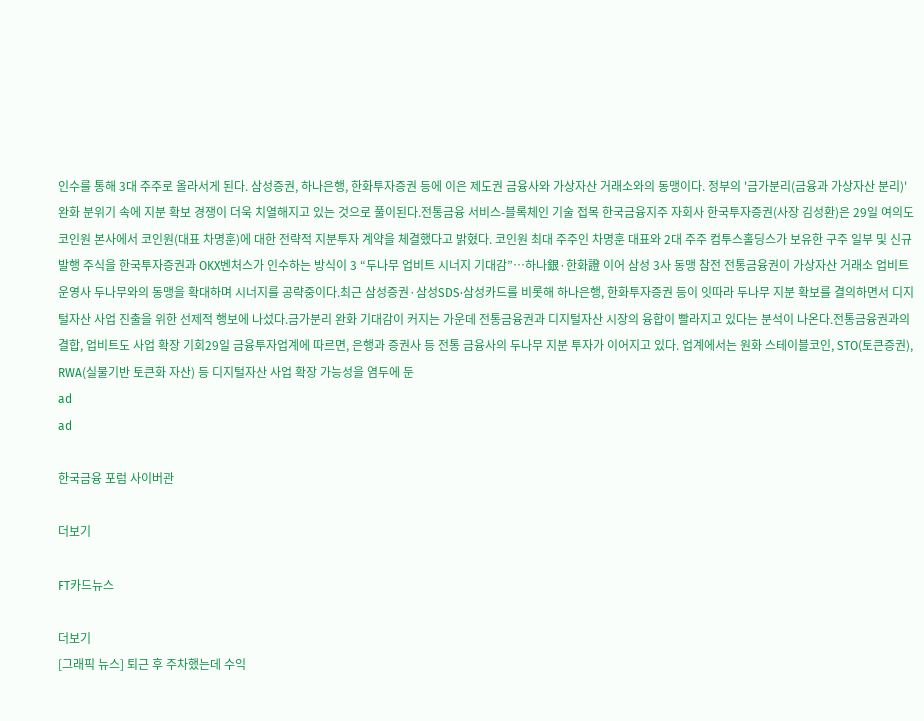인수를 통해 3대 주주로 올라서게 된다. 삼성증권, 하나은행, 한화투자증권 등에 이은 제도권 금융사와 가상자산 거래소와의 동맹이다. 정부의 '금가분리(금융과 가상자산 분리)' 완화 분위기 속에 지분 확보 경쟁이 더욱 치열해지고 있는 것으로 풀이된다.전통금융 서비스-블록체인 기술 접목 한국금융지주 자회사 한국투자증권(사장 김성환)은 29일 여의도 코인원 본사에서 코인원(대표 차명훈)에 대한 전략적 지분투자 계약을 체결했다고 밝혔다. 코인원 최대 주주인 차명훈 대표와 2대 주주 컴투스홀딩스가 보유한 구주 일부 및 신규 발행 주식을 한국투자증권과 OKX벤처스가 인수하는 방식이 3 “두나무 업비트 시너지 기대감”…하나銀·한화證 이어 삼성 3사 동맹 참전 전통금융권이 가상자산 거래소 업비트 운영사 두나무와의 동맹을 확대하며 시너지를 공략중이다.최근 삼성증권·삼성SDS·삼성카드를 비롯해 하나은행, 한화투자증권 등이 잇따라 두나무 지분 확보를 결의하면서 디지털자산 사업 진출을 위한 선제적 행보에 나섰다.금가분리 완화 기대감이 커지는 가운데 전통금융권과 디지털자산 시장의 융합이 빨라지고 있다는 분석이 나온다.전통금융권과의 결합, 업비트도 사업 확장 기회29일 금융투자업계에 따르면, 은행과 증권사 등 전통 금융사의 두나무 지분 투자가 이어지고 있다. 업계에서는 원화 스테이블코인, STO(토큰증권), RWA(실물기반 토큰화 자산) 등 디지털자산 사업 확장 가능성을 염두에 둔
ad
ad

한국금융 포럼 사이버관

더보기

FT카드뉴스

더보기
[그래픽 뉴스] 퇴근 후 주차했는데 수익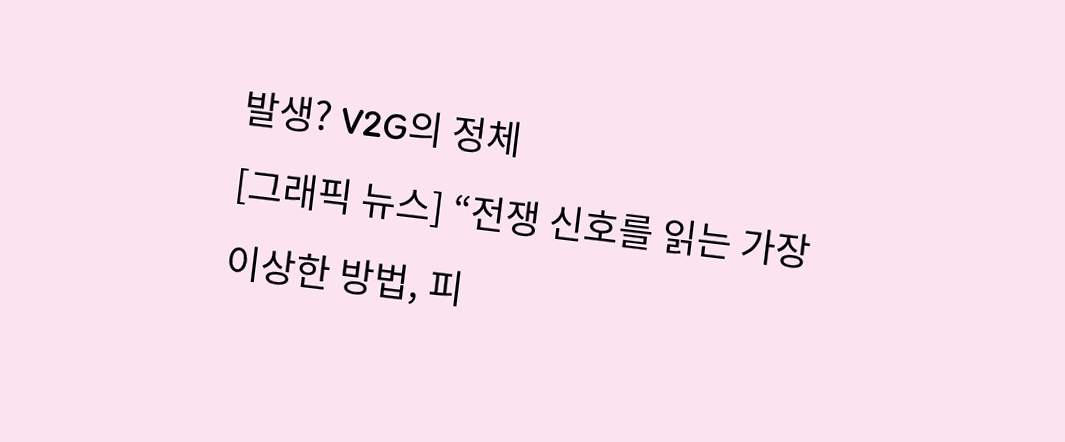발생? V2G의 정체
[그래픽 뉴스] “전쟁 신호를 읽는 가장 이상한 방법, 피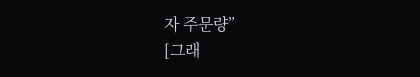자 주문량”
[그래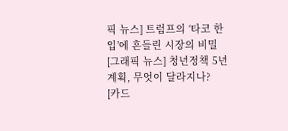픽 뉴스] 트럼프의 ‘타코 한 입’에 흔들린 시장의 비밀
[그래픽 뉴스] 청년정책 5년 계획, 무엇이 달라지나?
[카드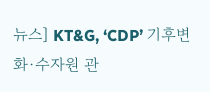뉴스] KT&G, ‘CDP’ 기후변화·수자원 관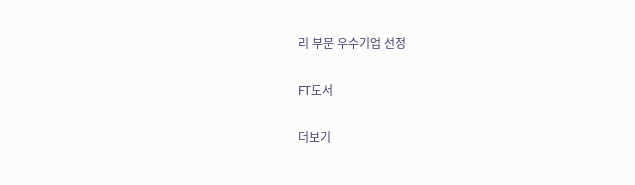리 부문 우수기업 선정

FT도서

더보기